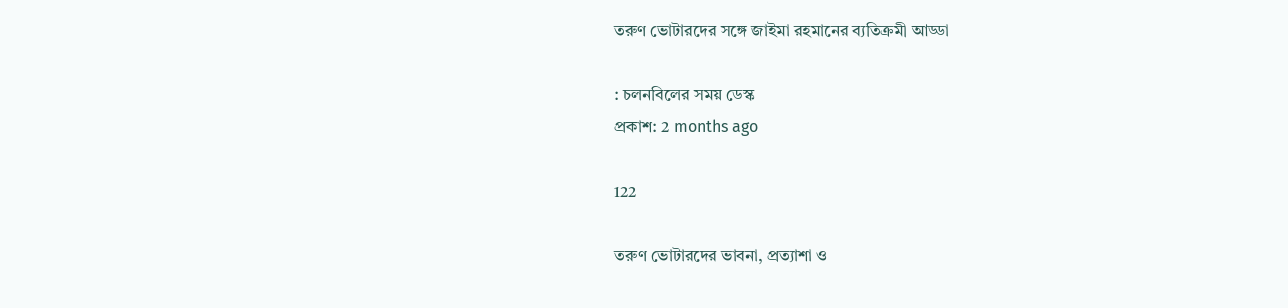তরুণ ভোটারদের সঙ্গে জাইমা রহমানের ব্যতিক্রমী আড্ডা

: চলনবিলের সময় ডেস্ক
প্রকাশ: 2 months ago

122

তরুণ ভোটারদের ভাবনা, প্রত্যাশা ও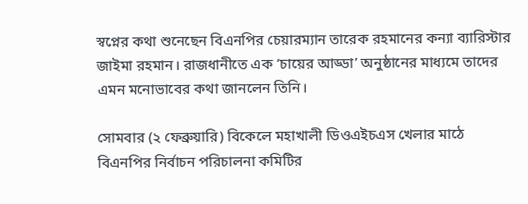স্বপ্নের কথা শুনেছেন বিএনপির চেয়ারম্যান তারেক রহমানের কন্যা ব্যারিস্টার জাইমা রহমান। রাজধানীতে এক ‘চায়ের আড্ডা’ অনুষ্ঠানের মাধ্যমে তাদের এমন মনোভাবের কথা জানলেন তিনি।

সোমবার (২ ফেব্রুয়ারি) বিকেলে মহাখালী ডিওএইচএস খেলার মাঠে বিএনপির নির্বাচন পরিচালনা কমিটির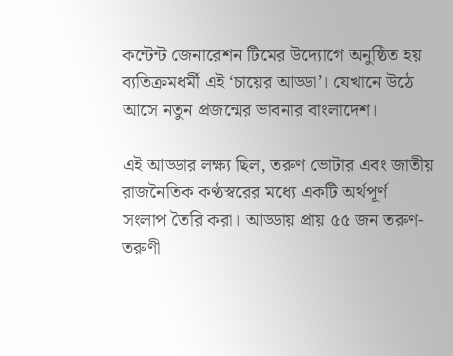কন্টেন্ট জেনারেশন টিমের উদ্যোগে অনুষ্ঠিত হয় ব্যতিক্রমধর্মী এই ‘চায়ের আড্ডা’। যেখানে উঠে আসে নতুন প্রজন্মের ভাবনার বাংলাদেশ।

এই আড্ডার লক্ষ্য ছিল, তরুণ ভোটার এবং জাতীয় রাজনৈতিক কণ্ঠস্বরের মধ্যে একটি অর্থপূর্ণ সংলাপ তৈরি করা। আড্ডায় প্রায় ৫৫ জন তরুণ-তরুণী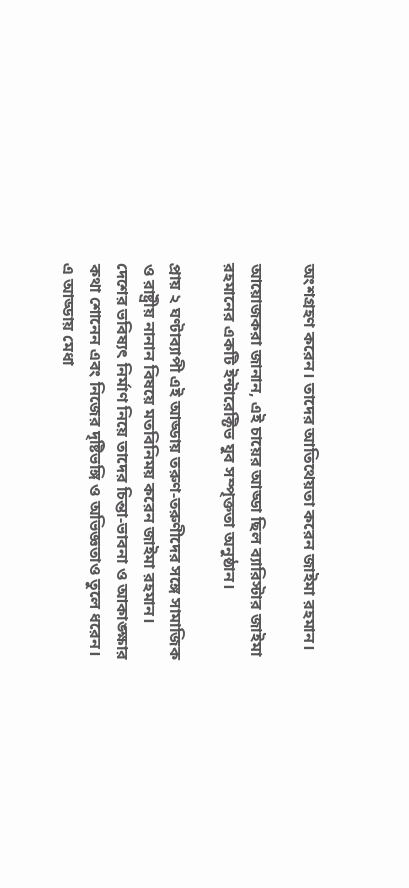অংশগ্রহণ করেন। তাদের আতিথেয়তা করেন জাইমা রহমান।

আয়োজকরা জানান, এই চায়ের আড্ডা ছিল ব্যারিস্টার জাইমা রহমানের একটি ইন্টারেক্টিভ যুব সম্পৃক্ততা অনুষ্ঠান।

প্রায় ২ ঘণ্টাব্যাপী এই আড্ডায় তরুণ-তরুণীদের সঙ্গে সামাজিক ও রাষ্ট্রীয় নানান বিষয়ে মতবিনিময় করেন জাইমা রহমান। দেশের ভবিষ্যৎ নির্মাণ নিয়ে তাদের চিন্তা-ভাবনা ও আকাঙ্ক্ষার কথা শোনেন এবং নিজের দৃষ্টিভঙ্গি ও অভিজ্ঞতাও তুলে ধরেন। এ আড্ডায় মেধা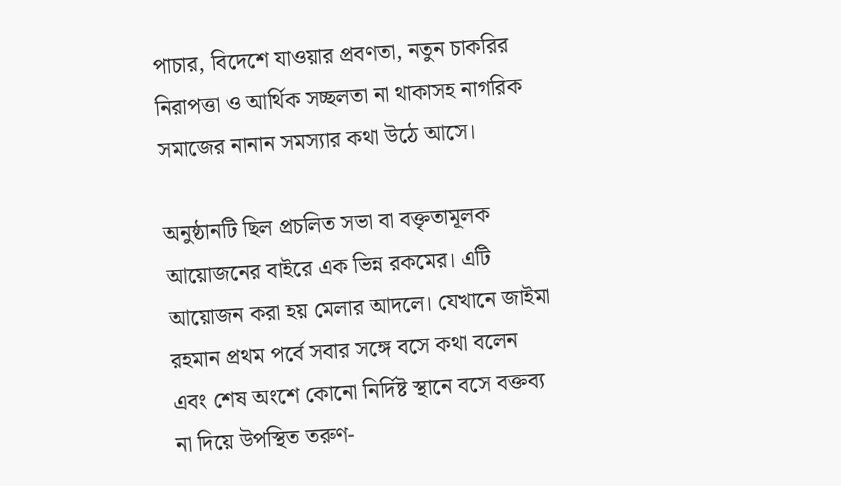পাচার, বিদেশে যাওয়ার প্রবণতা, নতুন চাকরির নিরাপত্তা ও আর্থিক সচ্ছলতা না থাকাসহ নাগরিক সমাজের নানান সমস্যার কথা উঠে আসে।

অনুষ্ঠানটি ছিল প্রচলিত সভা বা বক্তৃতামূলক আয়োজনের বাইরে এক ভিন্ন রকমের। এটি আয়োজন করা হয় মেলার আদলে। যেখানে জাইমা রহমান প্রথম পর্বে সবার সঙ্গে বসে কথা বলেন এবং শেষ অংশে কোনো নির্দিষ্ট স্থানে বসে বক্তব্য না দিয়ে উপস্থিত তরুণ-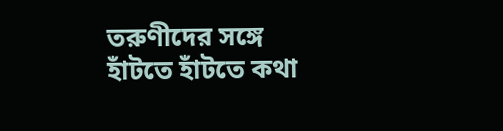তরুণীদের সঙ্গে হাঁটতে হাঁটতে কথা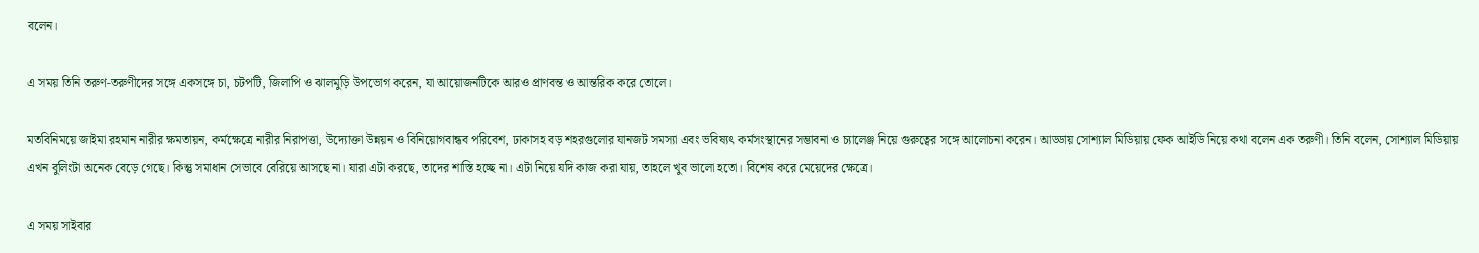বলেন।

এ সময় তিনি তরুণ-তরুণীদের সঙ্গে একসঙ্গে চা, চটপটি, জিলাপি ও ঝালমুড়ি উপভোগ করেন, যা আয়োজনটিকে আরও প্রাণবন্ত ও আন্তরিক করে তোলে।

মতবিনিময়ে জাইমা রহমান নারীর ক্ষমতায়ন, কর্মক্ষেত্রে নারীর নিরাপত্তা, উদ্যোক্তা উন্নয়ন ও বিনিয়োগবান্ধব পরিবেশ, ঢাকাসহ বড় শহরগুলোর যানজট সমস্যা এবং ভবিষ্যৎ কর্মসংস্থানের সম্ভাবনা ও চ্যালেঞ্জ নিয়ে গুরুত্বের সঙ্গে আলোচনা করেন। আড্ডায় সোশ্যাল মিডিয়ায় ফেক আইডি নিয়ে কথা বলেন এক তরুণী। তিনি বলেন, সোশ্যাল মিডিয়ায় এখন বুলিংটা অনেক বেড়ে গেছে। কিন্তু সমাধান সেভাবে বেরিয়ে আসছে না। যারা এটা করছে, তাদের শাস্তি হচ্ছে না। এটা নিয়ে যদি কাজ করা যায়, তাহলে খুব ভালো হতো। বিশেষ করে মেয়েদের ক্ষেত্রে।

এ সময় সাইবার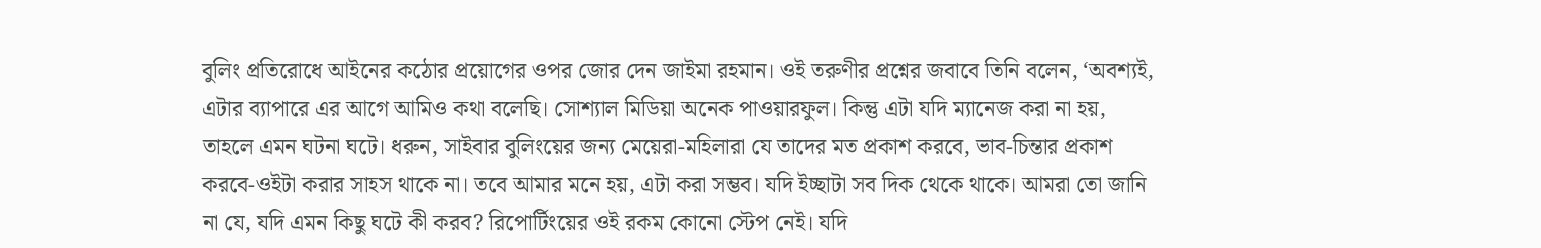বুলিং প্রতিরোধে আইনের কঠোর প্রয়োগের ওপর জোর দেন জাইমা রহমান। ওই তরুণীর প্রশ্নের জবাবে তিনি বলেন, ‘অবশ্যই, এটার ব্যাপারে এর আগে আমিও কথা বলেছি। সোশ্যাল মিডিয়া অনেক পাওয়ারফুল। কিন্তু এটা যদি ম্যানেজ করা না হয়, তাহলে এমন ঘটনা ঘটে। ধরুন, সাইবার বুলিংয়ের জন্য মেয়েরা-মহিলারা যে তাদের মত প্রকাশ করবে, ভাব-চিন্তার প্রকাশ করবে-ওইটা করার সাহস থাকে না। তবে আমার মনে হয়, এটা করা সম্ভব। যদি ইচ্ছাটা সব দিক থেকে থাকে। আমরা তো জানি না যে, যদি এমন কিছু ঘটে কী করব? রিপোর্টিংয়ের ওই রকম কোনো স্টেপ নেই। যদি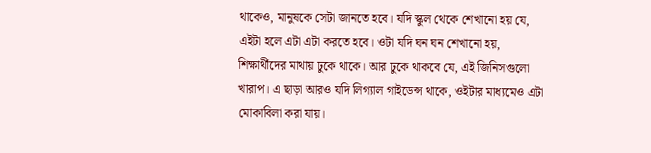থাকেও, মানুষকে সেটা জানতে হবে। যদি স্কুল থেকে শেখানো হয় যে, এইটা হলে এটা এটা করতে হবে। ওটা যদি ঘন ঘন শেখানো হয়, শিক্ষার্থীদের মাথায় ঢুকে থাকে। আর ঢুকে থাকবে যে, এই জিনিসগুলো খারাপ। এ ছাড়া আরও যদি লিগ্যাল গাইডেন্স থাকে, ওইটার মাধ্যমেও এটা মোকাবিলা করা যায়।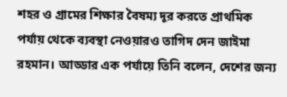শহর ও গ্রামের শিক্ষার বৈষম্য দূর করতে প্রাথমিক পর্যায় থেকে ব্যবস্থা নেওয়ারও তাগিদ দেন জাইমা রহমান। আড্ডার এক পর্যায়ে তিনি বলেন, দেশের জন্য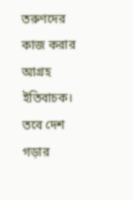তরুণদের কাজ করার আগ্রহ ইতিবাচক। তবে দেশ গড়ার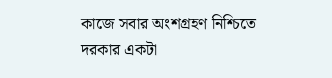কাজে সবার অংশগ্রহণ নিশ্চিতে দরকার একটা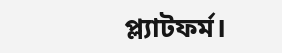প্ল্যাটফর্ম।